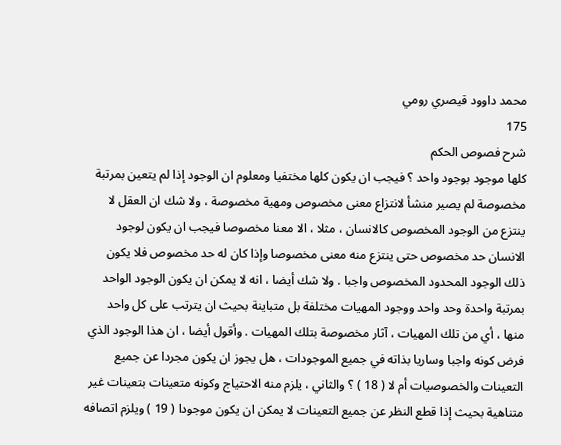محمد داوود قيصري رومي
175
شرح فصوص الحكم
كلها موجود بوجود واحد ؟ فيجب ان يكون كلها مختفيا ومعلوم ان الوجود إذا لم يتعين بمرتبة مخصوصة لم يصير منشأ لانتزاع معنى مخصوص ومهية مخصوصة ، ولا شك ان العقل لا ينتزع من الوجود المخصوص كالانسان ، مثلا ، الا معنا مخصوصا فيجب ان يكون لوجود الانسان حد مخصوص حتى ينتزع منه معنى مخصوصا وإذا كان له حد مخصوص فلا يكون ذلك الوجود المحدود المخصوص واجبا . ولا شك أيضا ، انه لا يمكن ان يكون الوجود الواحد بمرتبة واحدة وحد واحد ووجود المهيات مختلفة بل متباينة بحيث ان يترتب على كل واحد منها ، أي من تلك المهيات ، آثار مخصوصة بتلك المهيات . وأقول أيضا ، ان هذا الوجود الذي فرض كونه واجبا وساريا بذاته في جميع الموجودات ، هل يجوز ان يكون مجردا عن جميع التعينات والخصوصيات أم لا ( 18 ) ؟ والثاني ، يلزم منه الاحتياج وكونه متعينات بتعينات غير متناهية بحيث إذا قطع النظر عن جميع التعينات لا يمكن ان يكون موجودا ( 19 ) ويلزم اتصافه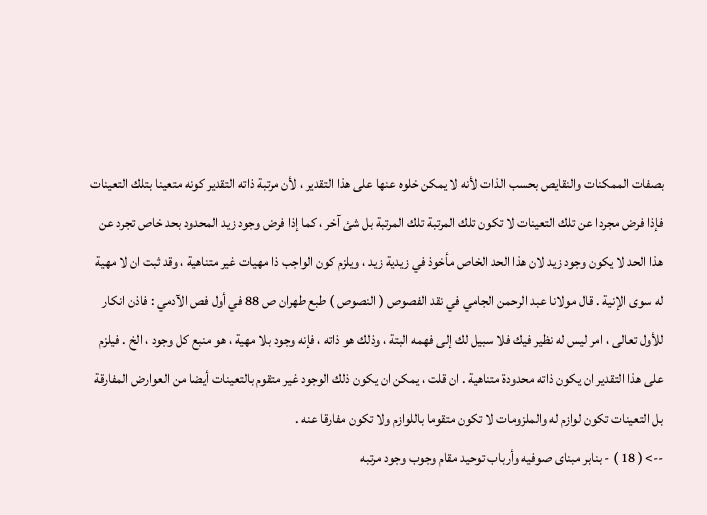بصفات الممكنات والنقايص بحسب الذات لأنه لا يمكن خلوه عنها على هذا التقدير ، لأن مرتبة ذاته التقدير كونه متعينا بتلك التعينات فإذا فرض مجردا عن تلك التعينات لا تكون تلك المرتبة تلك المرتبة بل شئ آخر ، كما إذا فرض وجود زيد المحدود بحد خاص تجرد عن هذا الحد لا يكون وجود زيد لان هذا الحد الخاص مأخوذ في زيدية زيد ، ويلزم كون الواجب ذا مهيات غير متناهية ، وقد ثبت ان لا مهية له سوى الإنية . قال مولانا عبد الرحمن الجامي في نقد الفصوص ( النصوص ) طبع طهران ص 88 في أول فص الآدمي : فاذن انكار للأول تعالى ، امر ليس له نظير فيك فلا سبيل لك إلى فهمه البتة ، وذلك هو ذاته ، فإنه وجود بلا مهية ، هو منبع كل وجود ، الخ . فيلزم على هذا التقدير ان يكون ذاته محدودة متناهية . ان قلت ، يمكن ان يكون ذلك الوجود غير متقوم بالتعينات أيضا من العوارض المفارقة بل التعينات تكون لوازم له والملزومات لا تكون متقوما باللوازم ولا تكون مفارقا عنه .
--> ( 18 ) - بنابر مبناى صوفيه وأرباب توحيد مقام وجوب وجود مرتبه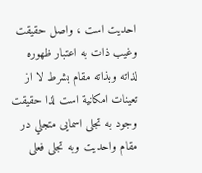احديت است ، واصل حقيقت وغيب ذات به اعتبار ظهوره لذاته وبذاته مقام بشرط لا از تعينات امكانية است لذا حقيقت وجود به تجلى اسمايى متجلي در مقام واحديت وبه تجلى فعلى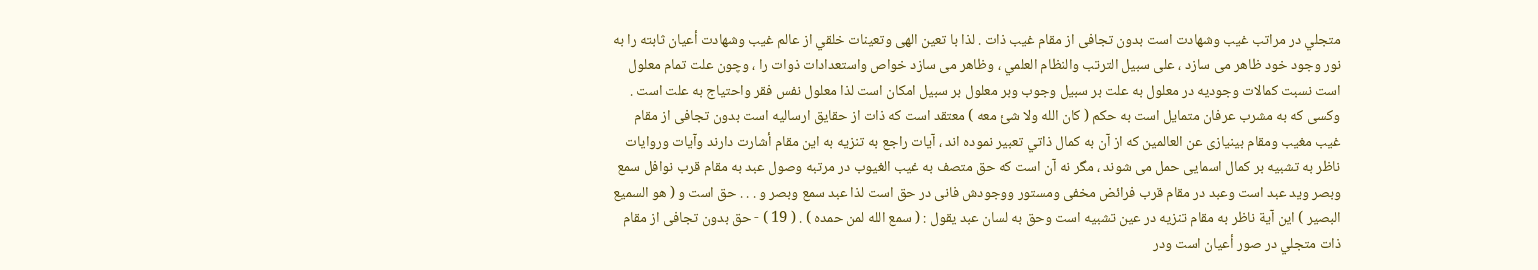متجلي در مراتب غيب وشهادت است بدون تجافى از مقام غيب ذات . لذا با تعين الهى وتعينات خلقي از عالم غيب وشهادت أعيان ثابته را به نور وجود خود ظاهر مى سازد ، على سبيل الترتب والنظام العلمي ، وظاهر مى سازد خواص واستعدادات ذوات را ، وچون علت تمام معلول است نسبت كمالات وجوديه در معلول به علت بر سبيل وجوب وبر معلول بر سبيل امكان است لذا معلول نفس فقر واحتياج به علت است . وكسى كه به مشرب عرفان متمايل است به حكم ( كان الله ولا شئ معه ) معتقد است كه ذات از حقايق ارساليه است بدون تجافى از مقام غيب مغيب ومقام بينيازى عن العالمين كه از آن به كمال ذاتي تعبير نموده اند ، آيات راجع به تنزيه به اين مقام أشارت دارند وآيات وروايات ناظر به تشبيه بر كمال اسمايى حمل مى شوند ، مگر نه آن است كه حق متصف به غيب الغيوب در مرتبه وصول عبد به مقام قرب نوافل سمع وبصر ويد عبد است وعبد در مقام قرب فرائض مخفى ومستور ووجودش فانى در حق است لذا عبد سمع وبصر و . . . حق است و ( هو السميع البصير ) اين آية ناظر به مقام تنزيه در عين تشبيه است وحق به لسان عبد يقول : ( سمع الله لمن حمده ) . ( 19 ) - حق بدون تجافى از مقام ذات متجلي در صور أعيان است ودر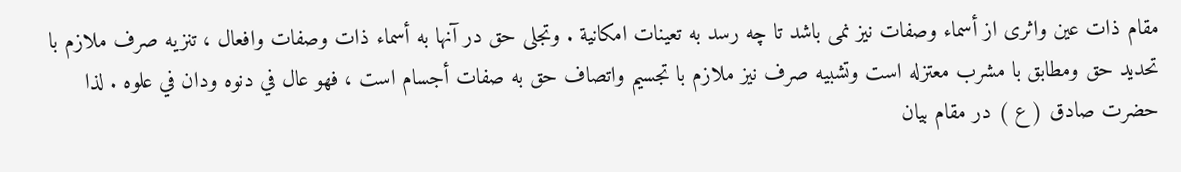مقام ذات عين واثرى از أسماء وصفات نيز نمى باشد تا چه رسد به تعينات امكانية . وتجلى حق در آنها به أسماء ذات وصفات وافعال ، تنزيه صرف ملازم با تحديد حق ومطابق با مشرب معتزله است وتشبيه صرف نيز ملازم با تجسيم واتصاف حق به صفات أجسام است ، فهو عال في دنوه ودان في علوه . لذا حضرت صادق ( ع ) در مقام بيان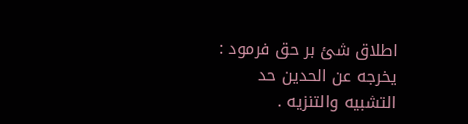اطلاق شئ بر حق فرمود : يخرجه عن الحدين حد التشبيه والتنزيه .